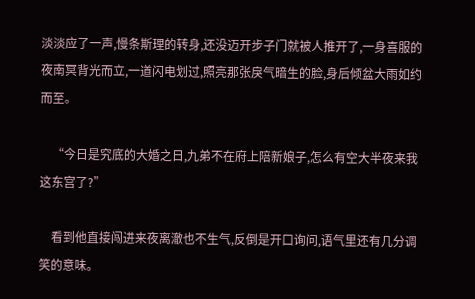淡淡应了一声,慢条斯理的转身,还没迈开步子门就被人推开了,一身喜服的夜南冥背光而立,一道闪电划过,照亮那张戾气暗生的脸,身后倾盆大雨如约而至。

    “今日是究底的大婚之日,九弟不在府上陪新娘子,怎么有空大半夜来我这东宫了?”

    看到他直接闯进来夜离澈也不生气,反倒是开口询问,语气里还有几分调笑的意味。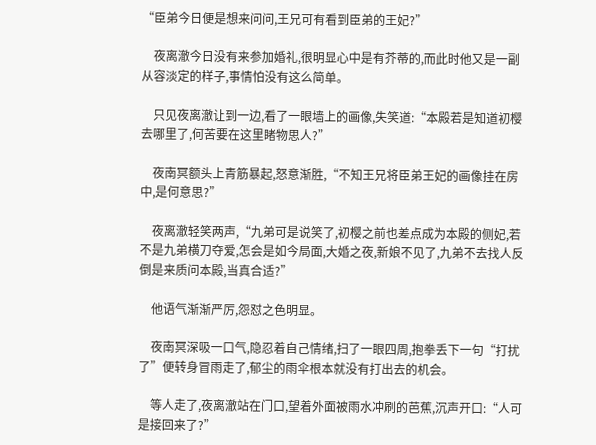“臣弟今日便是想来问问,王兄可有看到臣弟的王妃?”

    夜离澈今日没有来参加婚礼,很明显心中是有芥蒂的,而此时他又是一副从容淡定的样子,事情怕没有这么简单。

    只见夜离澈让到一边,看了一眼墙上的画像,失笑道:“本殿若是知道初樱去哪里了,何苦要在这里睹物思人?”

    夜南冥额头上青筋暴起,怒意渐胜,“不知王兄将臣弟王妃的画像挂在房中,是何意思?”

    夜离澈轻笑两声,“九弟可是说笑了,初樱之前也差点成为本殿的侧妃,若不是九弟横刀夺爱,怎会是如今局面,大婚之夜,新娘不见了,九弟不去找人反倒是来质问本殿,当真合适?”

    他语气渐渐严厉,怨怼之色明显。

    夜南冥深吸一口气,隐忍着自己情绪,扫了一眼四周,抱拳丢下一句“打扰了”便转身冒雨走了,郁尘的雨伞根本就没有打出去的机会。

    等人走了,夜离澈站在门口,望着外面被雨水冲刷的芭蕉,沉声开口:“人可是接回来了?”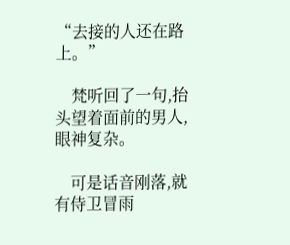“去接的人还在路上。”

    梵听回了一句,抬头望着面前的男人,眼神复杂。

    可是话音刚落,就有侍卫冒雨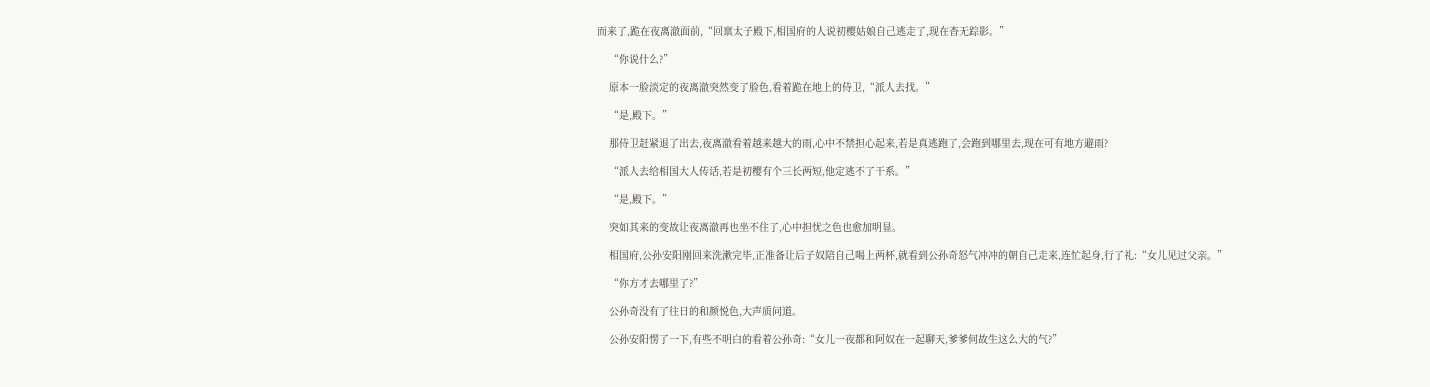而来了,跪在夜离澈面前,“回禀太子殿下,相国府的人说初樱姑娘自己逃走了,现在杳无踪影。”

    “你说什么?”

    原本一脸淡定的夜离澈突然变了脸色,看着跪在地上的侍卫,“派人去找。”

    “是,殿下。”

    那侍卫赶紧退了出去,夜离澈看着越来越大的雨,心中不禁担心起来,若是真逃跑了,会跑到哪里去,现在可有地方避雨?

    “派人去给相国大人传话,若是初樱有个三长两短,他定逃不了干系。”

    “是,殿下。”

    突如其来的变故让夜离澈再也坐不住了,心中担忧之色也愈加明显。

    相国府,公孙安阳刚回来洗漱完毕,正准备让后子奴陪自己喝上两杯,就看到公孙奇怒气冲冲的朝自己走来,连忙起身,行了礼:“女儿见过父亲。”

    “你方才去哪里了?”

    公孙奇没有了往日的和颜悦色,大声质问道。

    公孙安阳愣了一下,有些不明白的看着公孙奇:“女儿一夜都和阿奴在一起聊天,爹爹何故生这么大的气?”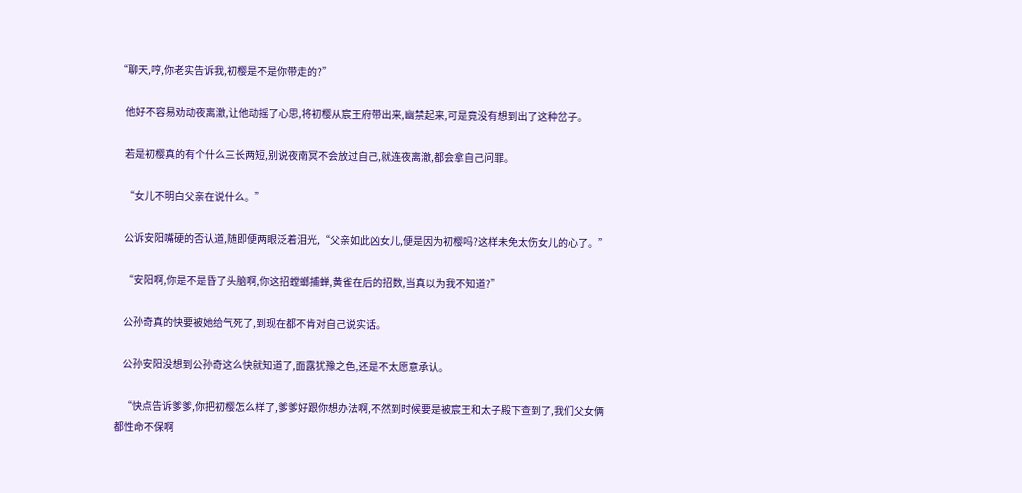“聊天,哼,你老实告诉我,初樱是不是你带走的?”

    他好不容易劝动夜离澈,让他动摇了心思,将初樱从宸王府带出来,幽禁起来,可是竟没有想到出了这种岔子。

    若是初樱真的有个什么三长两短,别说夜南冥不会放过自己,就连夜离澈,都会拿自己问罪。

    “女儿不明白父亲在说什么。”

    公诉安阳嘴硬的否认道,随即便两眼泛着泪光,“父亲如此凶女儿,便是因为初樱吗?这样未免太伤女儿的心了。”

    “安阳啊,你是不是昏了头脑啊,你这招螳螂捕蝉,黄雀在后的招数,当真以为我不知道?”

    公孙奇真的快要被她给气死了,到现在都不肯对自己说实话。

    公孙安阳没想到公孙奇这么快就知道了,面露犹豫之色,还是不太愿意承认。

    “快点告诉爹爹,你把初樱怎么样了,爹爹好跟你想办法啊,不然到时候要是被宸王和太子殿下查到了,我们父女俩都性命不保啊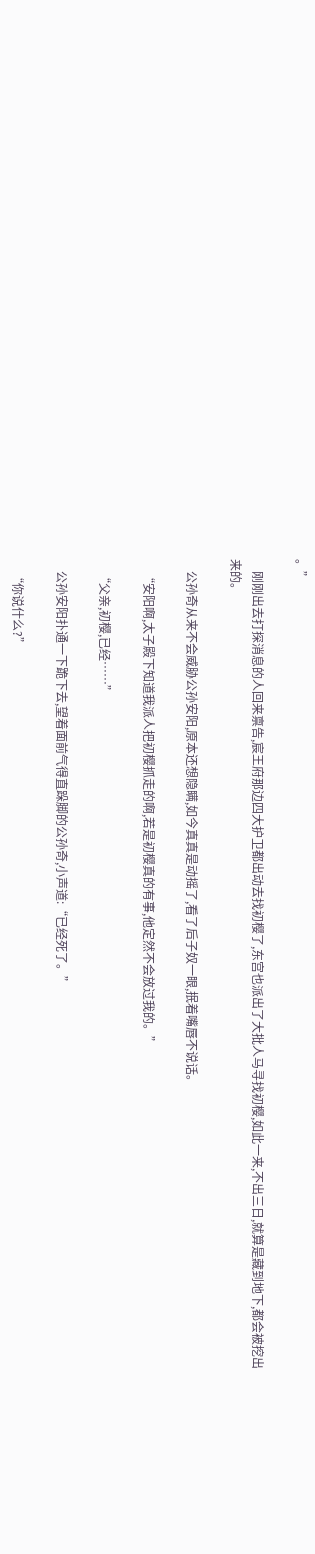。”

    刚刚出去打探消息的人回来禀告,宸王府那边四大护卫都出动去找初樱了,东宫也派出了大批人马寻找初樱,如此一来,不出三日,就算是藏到地下,都会被挖出来的。

    公孙奇从来不会威胁公孙安阳,原本还想隐瞒,如今真真是动摇了,看了后子奴一眼,抿着嘴唇不说话。

    “安阳啊,太子殿下知道我派人把初樱抓走的啊,若是初樱真的有事,他定然不会放过我的。”

    “父亲,初樱,已经……”

    公孙安阳扑通一下跪下去,望着面前气得直跺脚的公孙奇,小声道:“已经死了。”

    “你说什么?”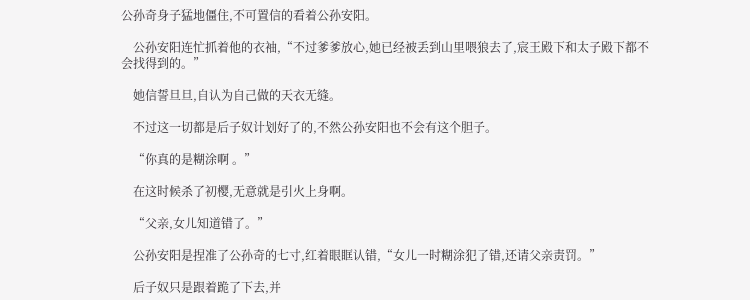公孙奇身子猛地僵住,不可置信的看着公孙安阳。

    公孙安阳连忙抓着他的衣袖,“不过爹爹放心,她已经被丢到山里喂狼去了,宸王殿下和太子殿下都不会找得到的。”

    她信誓旦旦,自认为自己做的天衣无缝。

    不过这一切都是后子奴计划好了的,不然公孙安阳也不会有这个胆子。

    “你真的是糊涂啊 。”

    在这时候杀了初樱,无意就是引火上身啊。

    “父亲,女儿知道错了。”

    公孙安阳是捏准了公孙奇的七寸,红着眼眶认错,“女儿一时糊涂犯了错,还请父亲责罚。”

    后子奴只是跟着跪了下去,并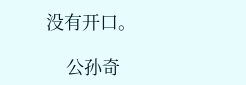没有开口。

    公孙奇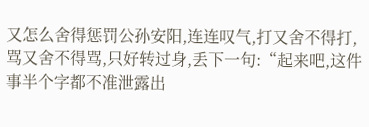又怎么舍得惩罚公孙安阳,连连叹气,打又舍不得打,骂又舍不得骂,只好转过身,丢下一句:“起来吧,这件事半个字都不准泄露出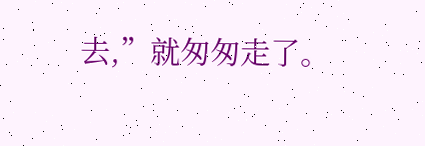去,”就匆匆走了。